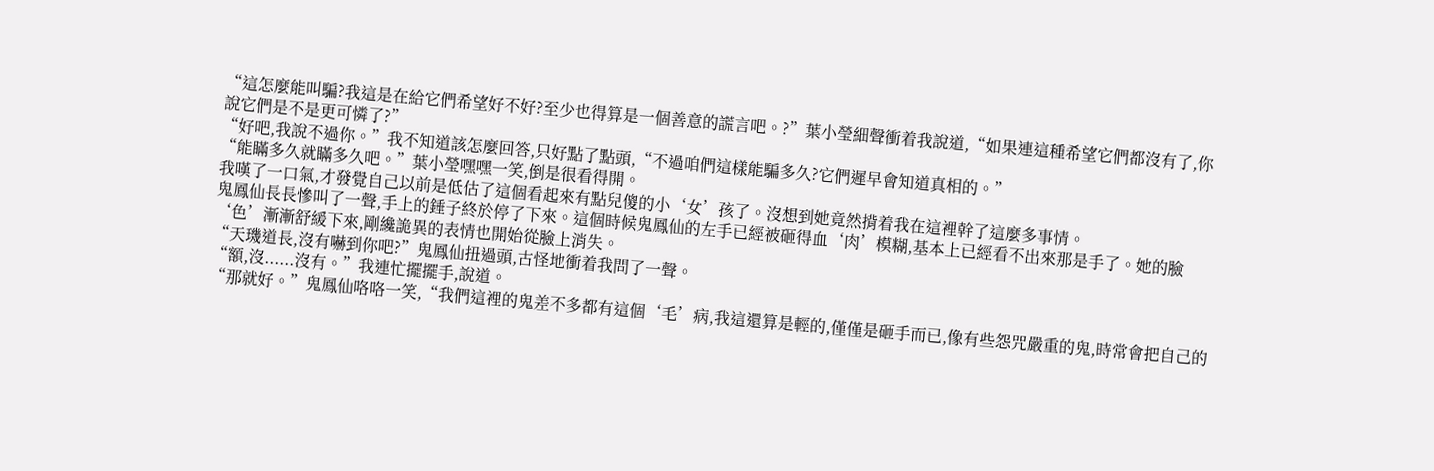“這怎麼能叫騙?我這是在給它們希望好不好?至少也得算是一個善意的謊言吧。?”葉小瑩細聲衝着我說道,“如果連這種希望它們都沒有了,你說它們是不是更可憐了?”
“好吧,我說不過你。”我不知道該怎麼回答,只好點了點頭,“不過咱們這樣能騙多久?它們遲早會知道真相的。”
“能瞞多久就瞞多久吧。”葉小瑩嘿嘿一笑,倒是很看得開。
我嘆了一口氣,才發覺自己以前是低估了這個看起來有點兒傻的小‘女’孩了。沒想到她竟然揹着我在這裡幹了這麼多事情。
鬼鳳仙長長慘叫了一聲,手上的錘子終於停了下來。這個時候鬼鳳仙的左手已經被砸得血‘肉’模糊,基本上已經看不出來那是手了。她的臉‘色’漸漸舒緩下來,剛纔詭異的表情也開始從臉上消失。
“天璣道長,沒有嚇到你吧?”鬼鳳仙扭過頭,古怪地衝着我問了一聲。
“額,沒......沒有。”我連忙擺擺手,說道。
“那就好。”鬼鳳仙咯咯一笑,“我們這裡的鬼差不多都有這個‘毛’病,我這還算是輕的,僅僅是砸手而已,像有些怨咒嚴重的鬼,時常會把自己的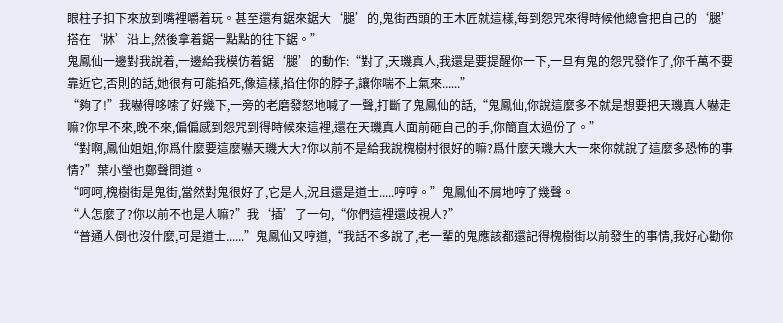眼柱子扣下來放到嘴裡嚼着玩。甚至還有鋸來鋸大‘腿’的,鬼街西頭的王木匠就這樣,每到怨咒來得時候他總會把自己的‘腿’搭在‘牀’沿上,然後拿着鋸一點點的往下鋸。”
鬼鳳仙一邊對我說着,一邊給我模仿着鋸‘腿’的動作:“對了,天璣真人,我還是要提醒你一下,一旦有鬼的怨咒發作了,你千萬不要靠近它,否則的話,她很有可能掐死,像這樣,掐住你的脖子,讓你喘不上氣來......”
“夠了!”我嚇得哆嗦了好幾下,一旁的老磨發怒地喊了一聲,打斷了鬼鳳仙的話,“鬼鳳仙,你說這麼多不就是想要把天璣真人嚇走嘛?你早不來,晚不來,偏偏感到怨咒到得時候來這裡,還在天璣真人面前砸自己的手,你簡直太過份了。”
“對啊,鳳仙姐姐,你爲什麼要這麼嚇天璣大大?你以前不是給我說槐樹村很好的嘛?爲什麼天璣大大一來你就說了這麼多恐怖的事情?”葉小瑩也鄭聲問道。
“呵呵,槐樹街是鬼街,當然對鬼很好了,它是人,況且還是道士.....哼哼。”鬼鳳仙不屑地哼了幾聲。
“人怎麼了?你以前不也是人嘛?”我‘插’了一句,“你們這裡還歧視人?”
“普通人倒也沒什麼,可是道士......”鬼鳳仙又哼道,“我話不多說了,老一輩的鬼應該都還記得槐樹街以前發生的事情,我好心勸你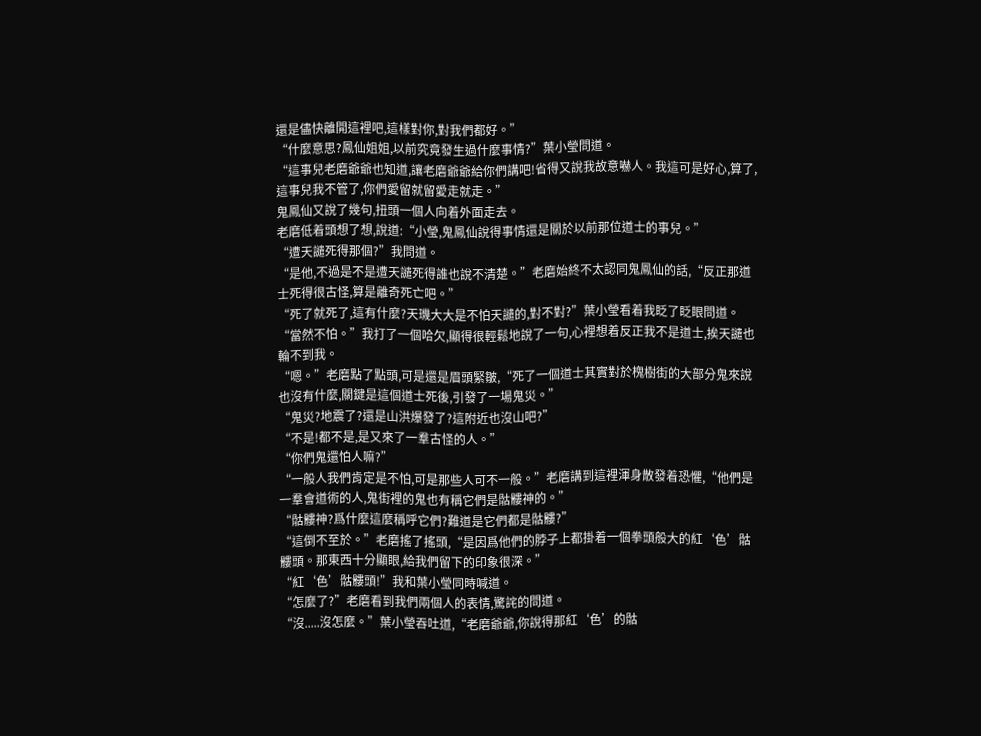還是儘快離開這裡吧,這樣對你,對我們都好。”
“什麼意思?鳳仙姐姐,以前究竟發生過什麼事情?”葉小瑩問道。
“這事兒老磨爺爺也知道,讓老磨爺爺給你們講吧!省得又說我故意嚇人。我這可是好心,算了,這事兒我不管了,你們愛留就留愛走就走。”
鬼鳳仙又說了幾句,扭頭一個人向着外面走去。
老磨低着頭想了想,說道:“小瑩,鬼鳳仙說得事情還是關於以前那位道士的事兒。”
“遭天譴死得那個?”我問道。
“是他,不過是不是遭天譴死得誰也說不清楚。”老磨始終不太認同鬼鳳仙的話,“反正那道士死得很古怪,算是離奇死亡吧。”
“死了就死了,這有什麼?天璣大大是不怕天譴的,對不對?”葉小瑩看着我眨了眨眼問道。
“當然不怕。”我打了一個哈欠,顯得很輕鬆地說了一句,心裡想着反正我不是道士,挨天譴也輪不到我。
“嗯。”老磨點了點頭,可是還是眉頭緊皺,“死了一個道士其實對於槐樹街的大部分鬼來說也沒有什麼,關鍵是這個道士死後,引發了一場鬼災。”
“鬼災?地震了?還是山洪爆發了?這附近也沒山吧?”
“不是!都不是,是又來了一羣古怪的人。”
“你們鬼還怕人嘛?”
“一般人我們肯定是不怕,可是那些人可不一般。”老磨講到這裡渾身散發着恐懼,“他們是一羣會道術的人,鬼街裡的鬼也有稱它們是骷髏神的。”
“骷髏神?爲什麼這麼稱呼它們?難道是它們都是骷髏?”
“這倒不至於。”老磨搖了搖頭,“是因爲他們的脖子上都掛着一個拳頭般大的紅‘色’骷髏頭。那東西十分顯眼,給我們留下的印象很深。”
“紅‘色’骷髏頭!”我和葉小瑩同時喊道。
“怎麼了?”老磨看到我們兩個人的表情,驚詫的問道。
“沒.....沒怎麼。”葉小瑩吞吐道,“老磨爺爺,你說得那紅‘色’的骷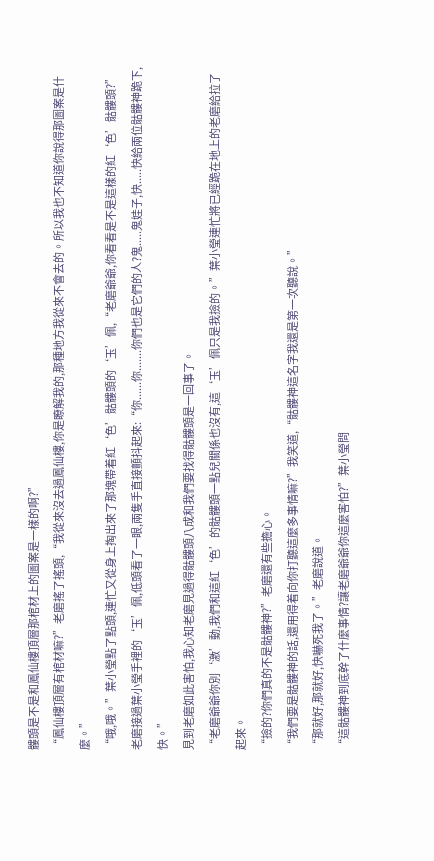髏頭是不是和鳳仙樓頂層那棺材上的圖案是一樣的啊?”
“鳳仙樓頂層有棺材嘛?”老磨搖了搖頭,“我從來沒去過鳳仙樓,你是瞭解我的,那種地方我從來不會去的。所以我也不知道你說得那圖案是什麼。”
“哦,哦。”葉小瑩點了點頭,連忙又從身上掏出來了那塊帶着紅‘色’骷髏頭的‘玉’佩,“老磨爺爺,你看看是不是這樣的紅‘色’骷髏頭?”
老磨接過葉小瑩手裡的‘玉’佩,低頭看了一眼,兩隻手直接顫抖起來:“你......你.......你們也是它們的人?鬼.....鬼娃子,快.....快給兩位骷髏神跪下,快。”
見到老磨如此害怕,我心知老磨見過得骷髏頭八成和我們要找得骷髏頭是一回事了。
“老磨爺爺你別‘激’動,我們和這紅‘色’的骷髏頭一點兒關係也沒有,這‘玉’佩只是我撿的。”葉小瑩連忙將已經跪在地上的老磨給拉了起來。
“撿的?你們真的不是骷髏神?”老磨還有些擔心。
“我們要是骷髏神的話,還用得着向你打聽這麼多事情嘛?”我笑道,“骷髏神這名字我還是第一次聽說。”
“那就好,那就好,快嚇死我了。”老磨說道。
“這骷髏神到底幹了什麼事情?讓老磨爺爺你這麼害怕?”葉小瑩問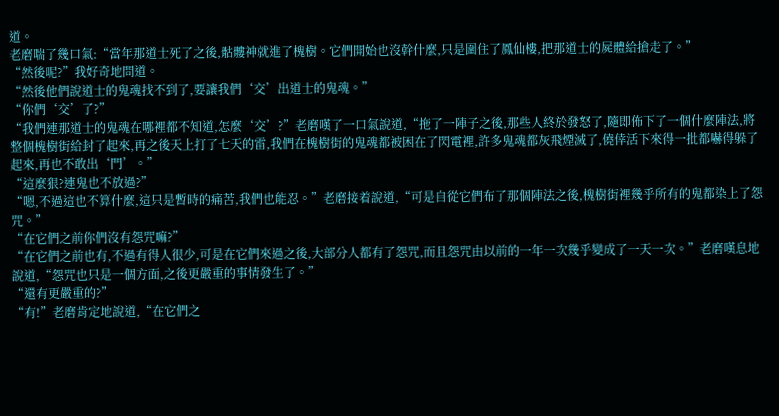道。
老磨喘了幾口氣:“當年那道士死了之後,骷髏神就進了槐樹。它們開始也沒幹什麼,只是圍住了鳳仙樓,把那道士的屍體給搶走了。”
“然後呢?”我好奇地問道。
“然後他們說道士的鬼魂找不到了,要讓我們‘交’出道士的鬼魂。”
“你們‘交’了?”
“我們連那道士的鬼魂在哪裡都不知道,怎麼‘交’?”老磨嘆了一口氣說道,“拖了一陣子之後,那些人終於發怒了,隨即佈下了一個什麼陣法,將整個槐樹街給封了起來,再之後天上打了七天的雷,我們在槐樹街的鬼魂都被困在了閃電裡,許多鬼魂都灰飛煙滅了,僥倖活下來得一批都嚇得躲了起來,再也不敢出‘門’。”
“這麼狠?連鬼也不放過?”
“嗯,不過這也不算什麼,這只是暫時的痛苦,我們也能忍。”老磨接着說道,“可是自從它們布了那個陣法之後,槐樹街裡幾乎所有的鬼都染上了怨咒。”
“在它們之前你們沒有怨咒嘛?”
“在它們之前也有,不過有得人很少,可是在它們來過之後,大部分人都有了怨咒,而且怨咒由以前的一年一次幾乎變成了一天一次。”老磨嘆息地說道,“怨咒也只是一個方面,之後更嚴重的事情發生了。”
“還有更嚴重的?”
“有!”老磨肯定地說道,“在它們之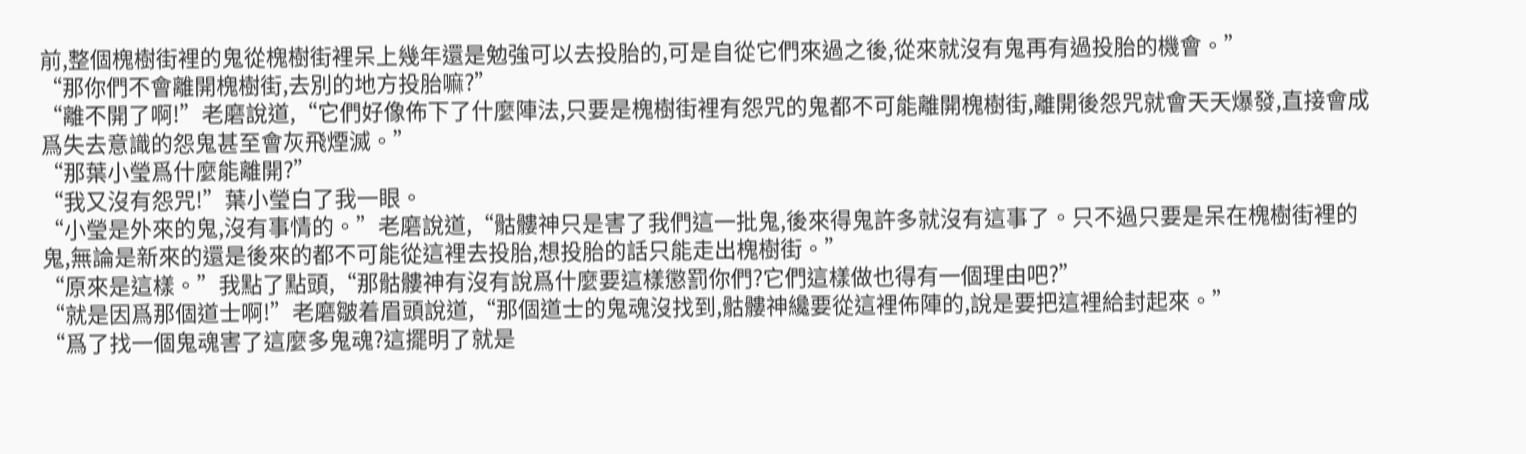前,整個槐樹街裡的鬼從槐樹街裡呆上幾年還是勉強可以去投胎的,可是自從它們來過之後,從來就沒有鬼再有過投胎的機會。”
“那你們不會離開槐樹街,去別的地方投胎嘛?”
“離不開了啊!”老磨說道,“它們好像佈下了什麼陣法,只要是槐樹街裡有怨咒的鬼都不可能離開槐樹街,離開後怨咒就會天天爆發,直接會成爲失去意識的怨鬼甚至會灰飛煙滅。”
“那葉小瑩爲什麼能離開?”
“我又沒有怨咒!”葉小瑩白了我一眼。
“小瑩是外來的鬼,沒有事情的。”老磨說道,“骷髏神只是害了我們這一批鬼,後來得鬼許多就沒有這事了。只不過只要是呆在槐樹街裡的鬼,無論是新來的還是後來的都不可能從這裡去投胎,想投胎的話只能走出槐樹街。”
“原來是這樣。”我點了點頭,“那骷髏神有沒有說爲什麼要這樣懲罰你們?它們這樣做也得有一個理由吧?”
“就是因爲那個道士啊!”老磨皺着眉頭說道,“那個道士的鬼魂沒找到,骷髏神纔要從這裡佈陣的,說是要把這裡給封起來。”
“爲了找一個鬼魂害了這麼多鬼魂?這擺明了就是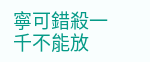寧可錯殺一千不能放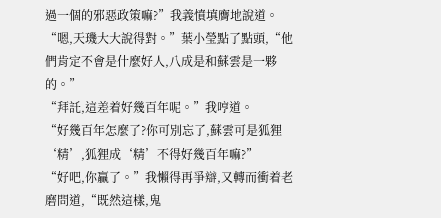過一個的邪惡政策嘛?”我義憤填膺地說道。
“嗯,天璣大大說得對。”葉小瑩點了點頭,“他們肯定不會是什麼好人,八成是和蘇雲是一夥的。”
“拜託,這差着好幾百年呢。”我哼道。
“好幾百年怎麼了?你可別忘了,蘇雲可是狐狸‘精’,狐狸成‘精’不得好幾百年嘛?”
“好吧,你贏了。”我懶得再爭辯,又轉而衝着老磨問道,“既然這樣,鬼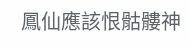鳳仙應該恨骷髏神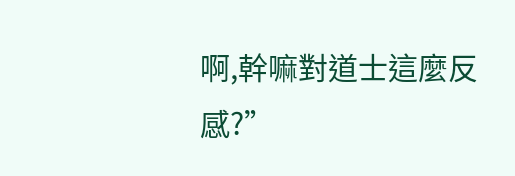啊,幹嘛對道士這麼反感?”